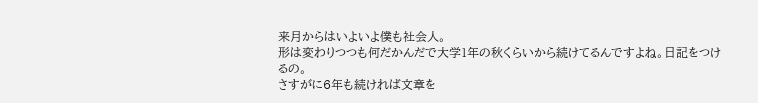来月からはいよいよ僕も社会人。
形は変わりつつも何だかんだで大学1年の秋くらいから続けてるんですよね。日記をつけるの。
さすがに6年も続ければ文章を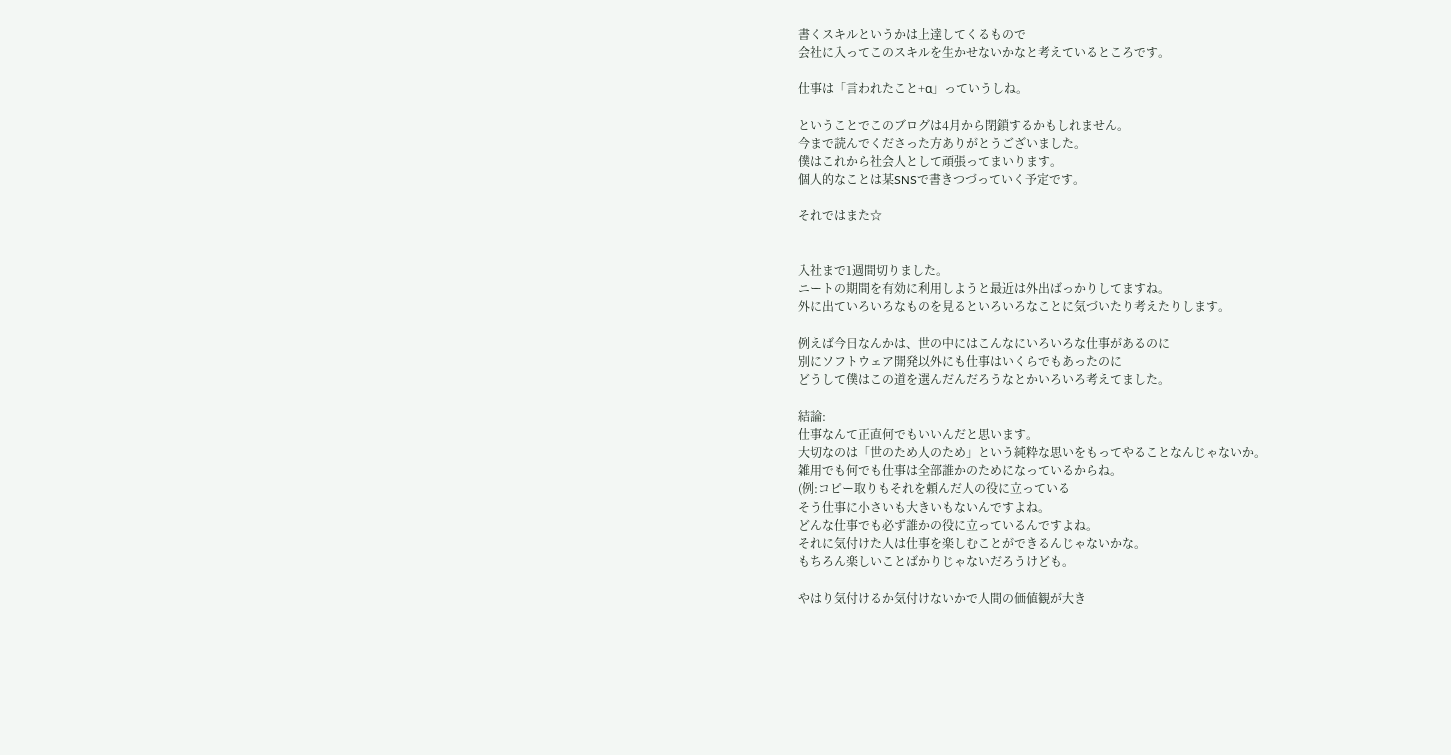書くスキルというかは上達してくるもので
会社に入ってこのスキルを生かせないかなと考えているところです。

仕事は「言われたこと+α」っていうしね。

ということでこのブログは4月から閉鎖するかもしれません。
今まで読んでくださった方ありがとうございました。
僕はこれから社会人として頑張ってまいります。
個人的なことは某SNSで書きつづっていく予定です。

それではまた☆


入社まで1週間切りました。
ニートの期間を有効に利用しようと最近は外出ばっかりしてますね。
外に出ていろいろなものを見るといろいろなことに気づいたり考えたりします。

例えば今日なんかは、世の中にはこんなにいろいろな仕事があるのに
別にソフトウェア開発以外にも仕事はいくらでもあったのに
どうして僕はこの道を選んだんだろうなとかいろいろ考えてました。

結論:
仕事なんて正直何でもいいんだと思います。
大切なのは「世のため人のため」という純粋な思いをもってやることなんじゃないか。
雑用でも何でも仕事は全部誰かのためになっているからね。
(例:コピー取りもそれを頼んだ人の役に立っている
そう仕事に小さいも大きいもないんですよね。
どんな仕事でも必ず誰かの役に立っているんですよね。
それに気付けた人は仕事を楽しむことができるんじゃないかな。
もちろん楽しいことばかりじゃないだろうけども。

やはり気付けるか気付けないかで人間の価値観が大き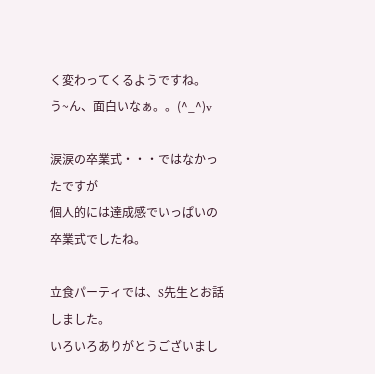く変わってくるようですね。
う~ん、面白いなぁ。。(^_^)v

涙涙の卒業式・・・ではなかったですが
個人的には達成感でいっぱいの卒業式でしたね。

立食パーティでは、S先生とお話しました。
いろいろありがとうございまし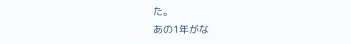た。
あの1年がな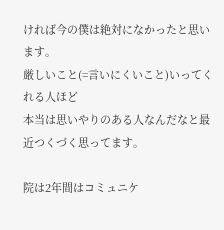ければ今の僕は絶対になかったと思います。
厳しいこと(=言いにくいこと)いってくれる人ほど
本当は思いやりのある人なんだなと最近つくづく思ってます。

院は2年間はコミュニケ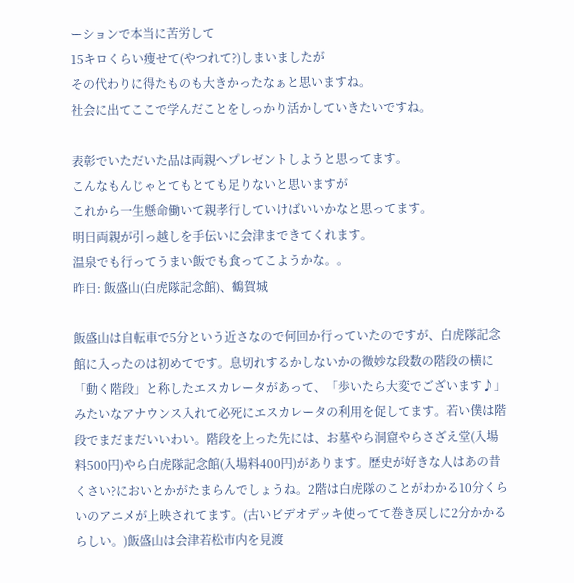ーションで本当に苦労して
15キロくらい痩せて(やつれて?)しまいましたが
その代わりに得たものも大きかったなぁと思いますね。
社会に出てここで学んだことをしっかり活かしていきたいですね。

表彰でいただいた品は両親へプレゼントしようと思ってます。
こんなもんじゃとてもとても足りないと思いますが
これから一生懸命働いて親孝行していけばいいかなと思ってます。
明日両親が引っ越しを手伝いに会津まできてくれます。
温泉でも行ってうまい飯でも食ってこようかな。。
昨日: 飯盛山(白虎隊記念館)、鶴賀城

飯盛山は自転車で5分という近さなので何回か行っていたのですが、白虎隊記念館に入ったのは初めてです。息切れするかしないかの微妙な段数の階段の横に「動く階段」と称したエスカレータがあって、「歩いたら大変でございます♪」みたいなアナウンス入れて必死にエスカレータの利用を促してます。若い僕は階段でまだまだいいわい。階段を上った先には、お墓やら洞窟やらさざえ堂(入場料500円)やら白虎隊記念館(入場料400円)があります。歴史が好きな人はあの昔くさい?においとかがたまらんでしょうね。2階は白虎隊のことがわかる10分くらいのアニメが上映されてます。(古いビデオデッキ使ってて巻き戻しに2分かかるらしい。)飯盛山は会津若松市内を見渡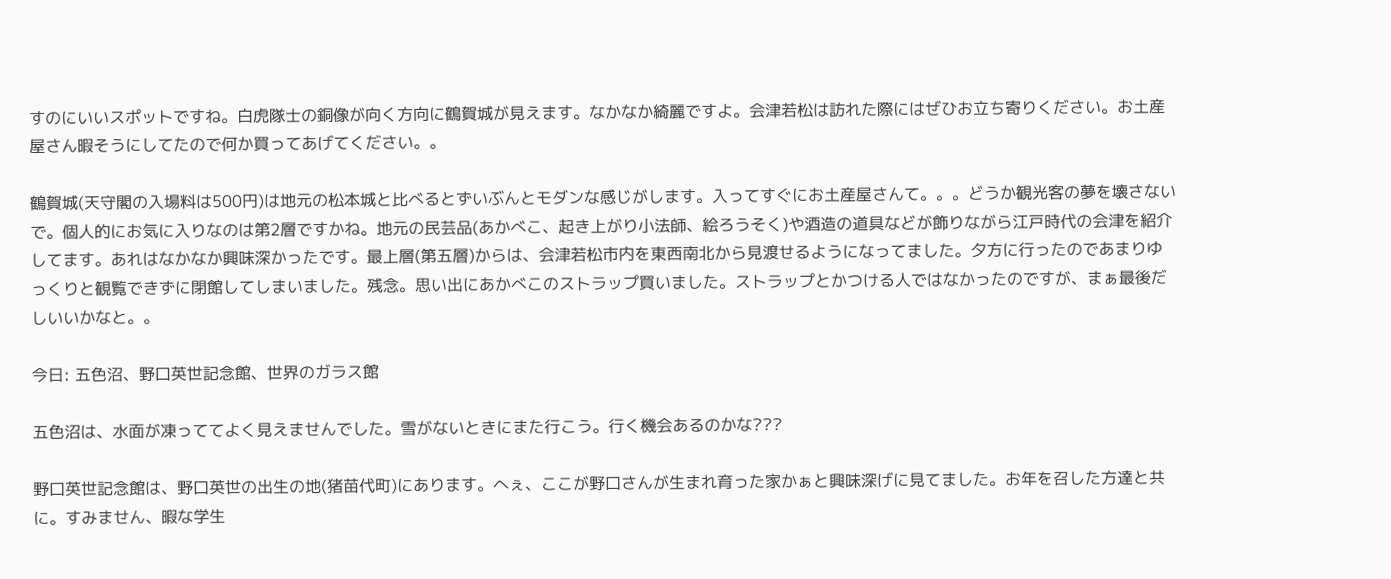すのにいいスポットですね。白虎隊士の銅像が向く方向に鶴賀城が見えます。なかなか綺麗ですよ。会津若松は訪れた際にはぜひお立ち寄りください。お土産屋さん暇そうにしてたので何か買ってあげてください。。

鶴賀城(天守閣の入場料は500円)は地元の松本城と比べるとずいぶんとモダンな感じがします。入ってすぐにお土産屋さんて。。。どうか観光客の夢を壊さないで。個人的にお気に入りなのは第2層ですかね。地元の民芸品(あかべこ、起き上がり小法師、絵ろうそく)や酒造の道具などが飾りながら江戸時代の会津を紹介してます。あれはなかなか興味深かったです。最上層(第五層)からは、会津若松市内を東西南北から見渡せるようになってました。夕方に行ったのであまりゆっくりと観覧できずに閉館してしまいました。残念。思い出にあかべこのストラップ買いました。ストラップとかつける人ではなかったのですが、まぁ最後だしいいかなと。。

今日: 五色沼、野口英世記念館、世界のガラス館

五色沼は、水面が凍っててよく見えませんでした。雪がないときにまた行こう。行く機会あるのかな???

野口英世記念館は、野口英世の出生の地(猪苗代町)にあります。へぇ、ここが野口さんが生まれ育った家かぁと興味深げに見てました。お年を召した方達と共に。すみません、暇な学生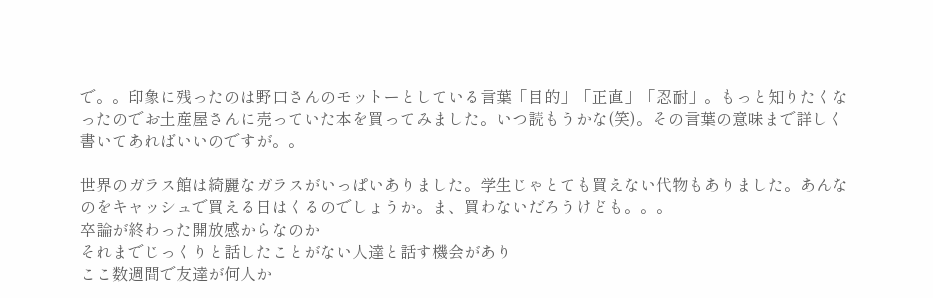で。。印象に残ったのは野口さんのモットーとしている言葉「目的」「正直」「忍耐」。もっと知りたくなったのでお土産屋さんに売っていた本を買ってみました。いつ読もうかな(笑)。その言葉の意味まで詳しく書いてあればいいのですが。。

世界のガラス館は綺麗なガラスがいっぱいありました。学生じゃとても買えない代物もありました。あんなのをキャッシュで買える日はくるのでしょうか。ま、買わないだろうけども。。。
卒論が終わった開放感からなのか
それまでじっくりと話したことがない人達と話す機会があり
ここ数週間で友達が何人か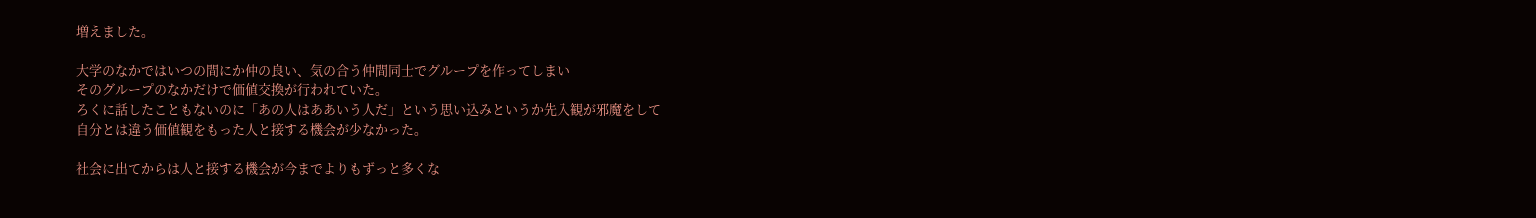増えました。

大学のなかではいつの間にか仲の良い、気の合う仲間同士でグループを作ってしまい
そのグループのなかだけで価値交換が行われていた。
ろくに話したこともないのに「あの人はああいう人だ」という思い込みというか先入観が邪魔をして
自分とは違う価値観をもった人と接する機会が少なかった。

社会に出てからは人と接する機会が今までよりもずっと多くな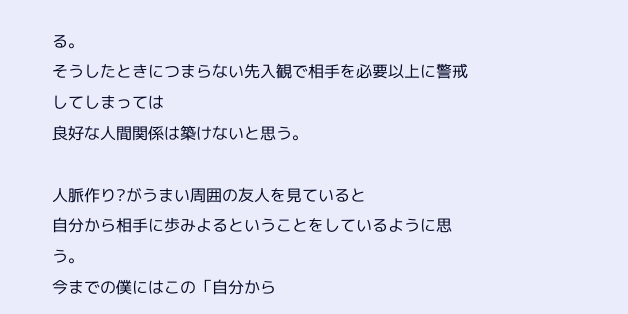る。
そうしたときにつまらない先入観で相手を必要以上に警戒してしまっては
良好な人間関係は築けないと思う。

人脈作り?がうまい周囲の友人を見ていると
自分から相手に歩みよるということをしているように思う。
今までの僕にはこの「自分から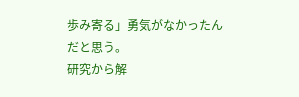歩み寄る」勇気がなかったんだと思う。
研究から解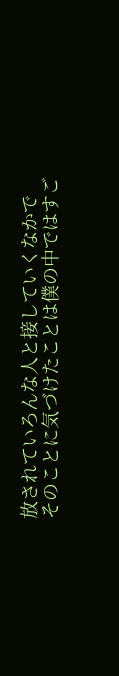放されていろんな人と接していくなかで
そのことに気づけたことは僕の中ではすご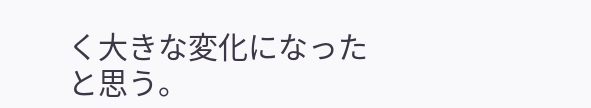く大きな変化になったと思う。